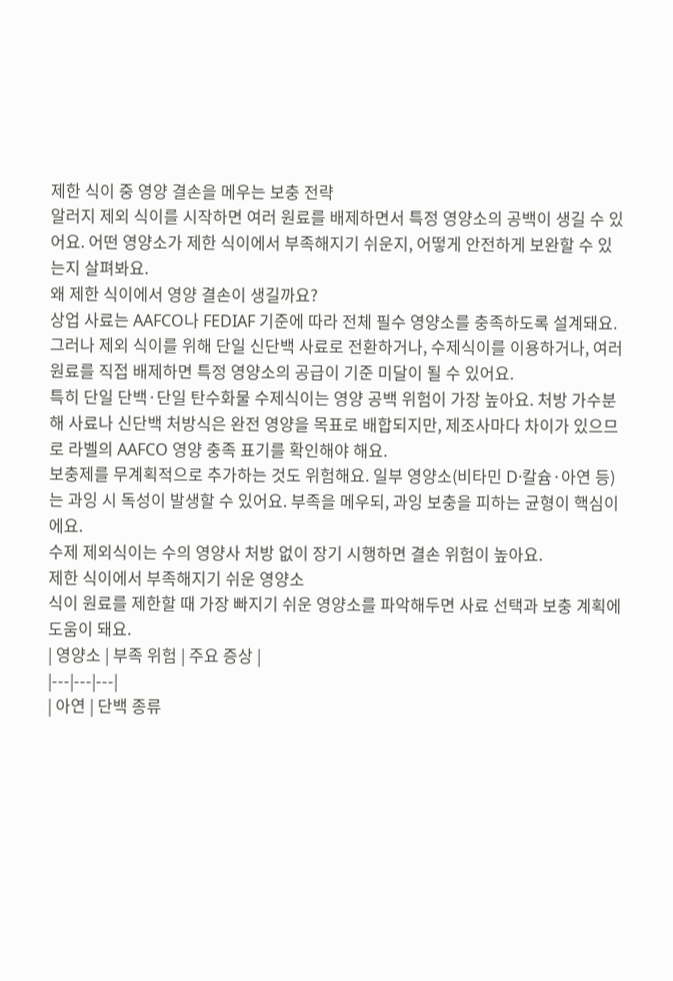제한 식이 중 영양 결손을 메우는 보충 전략
알러지 제외 식이를 시작하면 여러 원료를 배제하면서 특정 영양소의 공백이 생길 수 있어요. 어떤 영양소가 제한 식이에서 부족해지기 쉬운지, 어떻게 안전하게 보완할 수 있는지 살펴봐요.
왜 제한 식이에서 영양 결손이 생길까요?
상업 사료는 AAFCO나 FEDIAF 기준에 따라 전체 필수 영양소를 충족하도록 설계돼요. 그러나 제외 식이를 위해 단일 신단백 사료로 전환하거나, 수제식이를 이용하거나, 여러 원료를 직접 배제하면 특정 영양소의 공급이 기준 미달이 될 수 있어요.
특히 단일 단백·단일 탄수화물 수제식이는 영양 공백 위험이 가장 높아요. 처방 가수분해 사료나 신단백 처방식은 완전 영양을 목표로 배합되지만, 제조사마다 차이가 있으므로 라벨의 AAFCO 영양 충족 표기를 확인해야 해요.
보충제를 무계획적으로 추가하는 것도 위험해요. 일부 영양소(비타민 D·칼슘·아연 등)는 과잉 시 독성이 발생할 수 있어요. 부족을 메우되, 과잉 보충을 피하는 균형이 핵심이에요.
수제 제외식이는 수의 영양사 처방 없이 장기 시행하면 결손 위험이 높아요.
제한 식이에서 부족해지기 쉬운 영양소
식이 원료를 제한할 때 가장 빠지기 쉬운 영양소를 파악해두면 사료 선택과 보충 계획에 도움이 돼요.
| 영양소 | 부족 위험 | 주요 증상 |
|---|---|---|
| 아연 | 단백 종류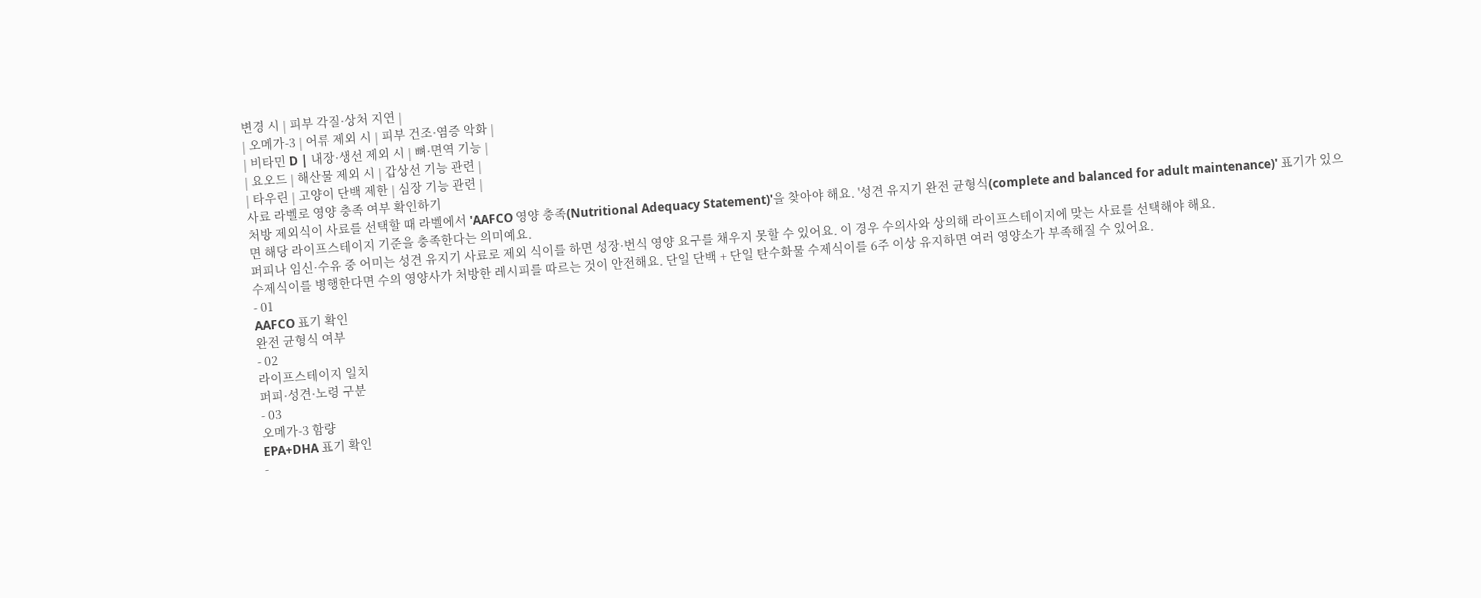변경 시 | 피부 각질·상처 지연 |
| 오메가-3 | 어류 제외 시 | 피부 건조·염증 악화 |
| 비타민 D | 내장·생선 제외 시 | 뼈·면역 기능 |
| 요오드 | 해산물 제외 시 | 갑상선 기능 관련 |
| 타우린 | 고양이 단백 제한 | 심장 기능 관련 |
사료 라벨로 영양 충족 여부 확인하기
처방 제외식이 사료를 선택할 때 라벨에서 'AAFCO 영양 충족(Nutritional Adequacy Statement)'을 찾아야 해요. '성견 유지기 완전 균형식(complete and balanced for adult maintenance)' 표기가 있으면 해당 라이프스테이지 기준을 충족한다는 의미예요.
퍼피나 임신·수유 중 어미는 성견 유지기 사료로 제외 식이를 하면 성장·번식 영양 요구를 채우지 못할 수 있어요. 이 경우 수의사와 상의해 라이프스테이지에 맞는 사료를 선택해야 해요.
수제식이를 병행한다면 수의 영양사가 처방한 레시피를 따르는 것이 안전해요. 단일 단백 + 단일 탄수화물 수제식이를 6주 이상 유지하면 여러 영양소가 부족해질 수 있어요.
- 01
AAFCO 표기 확인
완전 균형식 여부
- 02
라이프스테이지 일치
퍼피·성견·노령 구분
- 03
오메가-3 함량
EPA+DHA 표기 확인
-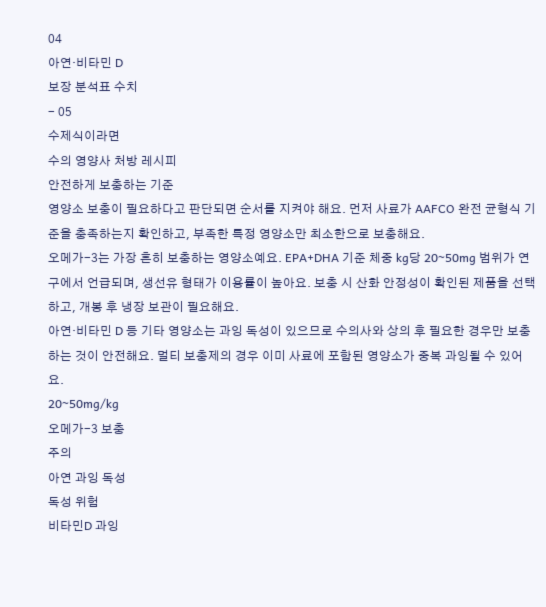04
아연·비타민 D
보장 분석표 수치
- 05
수제식이라면
수의 영양사 처방 레시피
안전하게 보충하는 기준
영양소 보충이 필요하다고 판단되면 순서를 지켜야 해요. 먼저 사료가 AAFCO 완전 균형식 기준을 충족하는지 확인하고, 부족한 특정 영양소만 최소한으로 보충해요.
오메가-3는 가장 흔히 보충하는 영양소예요. EPA+DHA 기준 체중 kg당 20~50mg 범위가 연구에서 언급되며, 생선유 형태가 이용률이 높아요. 보충 시 산화 안정성이 확인된 제품을 선택하고, 개봉 후 냉장 보관이 필요해요.
아연·비타민 D 등 기타 영양소는 과잉 독성이 있으므로 수의사와 상의 후 필요한 경우만 보충하는 것이 안전해요. 멀티 보충제의 경우 이미 사료에 포함된 영양소가 중복 과잉될 수 있어요.
20~50mg/kg
오메가-3 보충
주의
아연 과잉 독성
독성 위험
비타민D 과잉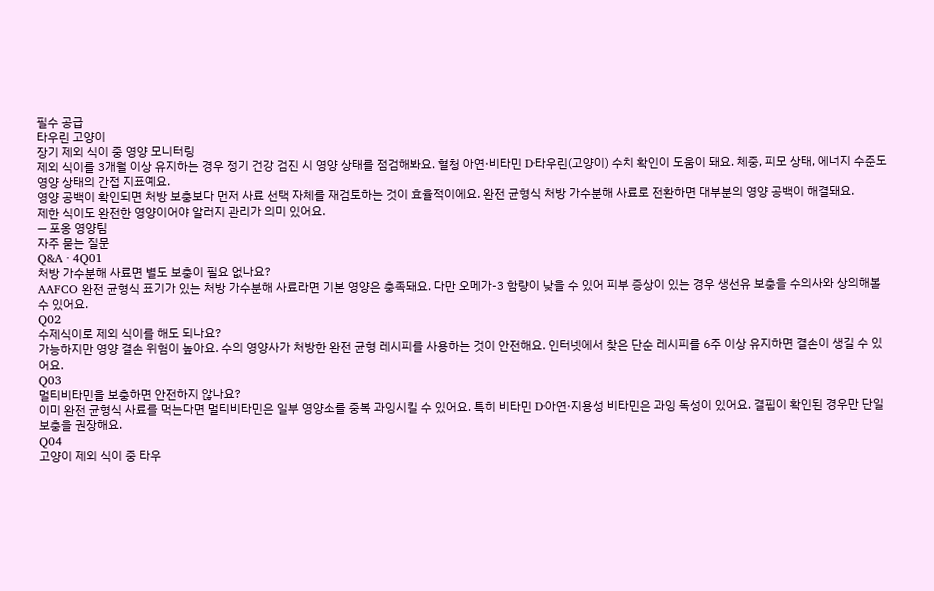필수 공급
타우린 고양이
장기 제외 식이 중 영양 모니터링
제외 식이를 3개월 이상 유지하는 경우 정기 건강 검진 시 영양 상태를 점검해봐요. 혈청 아연·비타민 D·타우린(고양이) 수치 확인이 도움이 돼요. 체중, 피모 상태, 에너지 수준도 영양 상태의 간접 지표예요.
영양 공백이 확인되면 처방 보충보다 먼저 사료 선택 자체를 재검토하는 것이 효율적이에요. 완전 균형식 처방 가수분해 사료로 전환하면 대부분의 영양 공백이 해결돼요.
제한 식이도 완전한 영양이어야 알러지 관리가 의미 있어요.
— 포옹 영양팀
자주 묻는 질문
Q&A · 4Q01
처방 가수분해 사료면 별도 보충이 필요 없나요?
AAFCO 완전 균형식 표기가 있는 처방 가수분해 사료라면 기본 영양은 충족돼요. 다만 오메가-3 함량이 낮을 수 있어 피부 증상이 있는 경우 생선유 보충을 수의사와 상의해볼 수 있어요.
Q02
수제식이로 제외 식이를 해도 되나요?
가능하지만 영양 결손 위험이 높아요. 수의 영양사가 처방한 완전 균형 레시피를 사용하는 것이 안전해요. 인터넷에서 찾은 단순 레시피를 6주 이상 유지하면 결손이 생길 수 있어요.
Q03
멀티비타민을 보충하면 안전하지 않나요?
이미 완전 균형식 사료를 먹는다면 멀티비타민은 일부 영양소를 중복 과잉시킬 수 있어요. 특히 비타민 D·아연·지용성 비타민은 과잉 독성이 있어요. 결핍이 확인된 경우만 단일 보충을 권장해요.
Q04
고양이 제외 식이 중 타우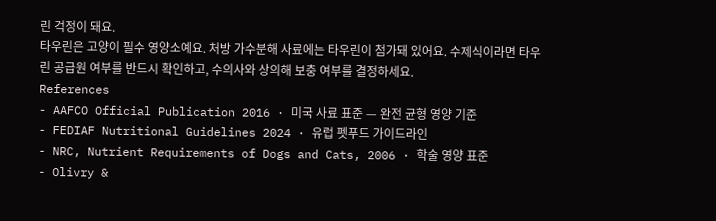린 걱정이 돼요.
타우린은 고양이 필수 영양소예요. 처방 가수분해 사료에는 타우린이 첨가돼 있어요. 수제식이라면 타우린 공급원 여부를 반드시 확인하고, 수의사와 상의해 보충 여부를 결정하세요.
References
- AAFCO Official Publication 2016 · 미국 사료 표준 — 완전 균형 영양 기준
- FEDIAF Nutritional Guidelines 2024 · 유럽 펫푸드 가이드라인
- NRC, Nutrient Requirements of Dogs and Cats, 2006 · 학술 영양 표준
- Olivry &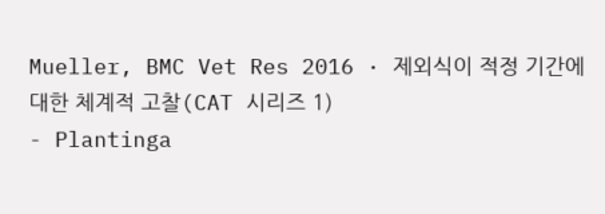Mueller, BMC Vet Res 2016 · 제외식이 적정 기간에 대한 체계적 고찰(CAT 시리즈 1)
- Plantinga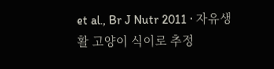et al., Br J Nutr 2011 · 자유생활 고양이 식이로 추정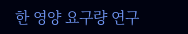한 영양 요구량 연구